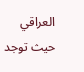العراقي حيث توجد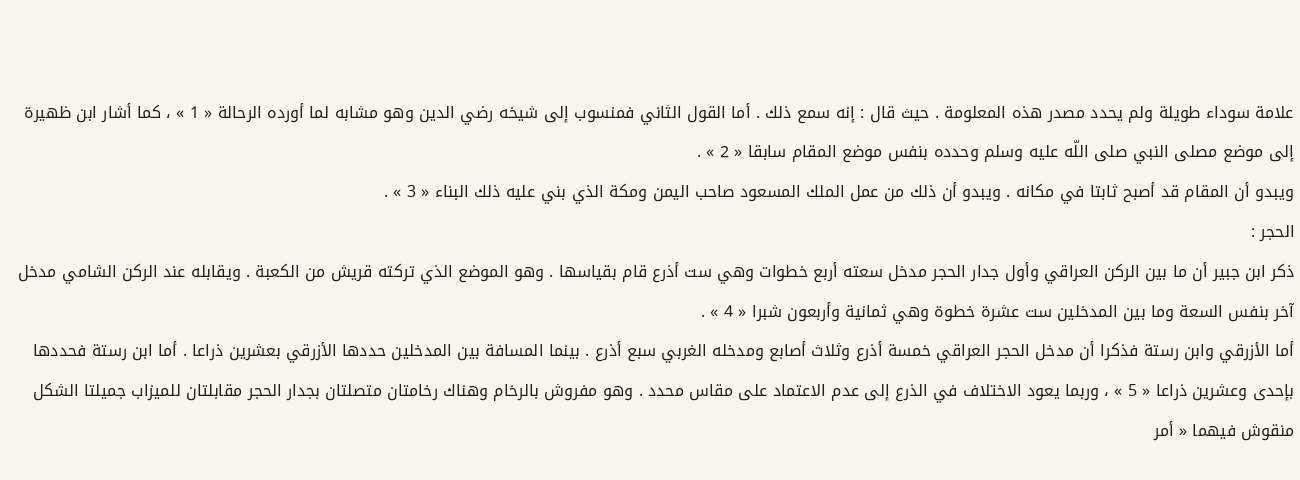علامة سوداء طويلة ولم يحدد مصدر هذه المعلومة . حيث قال : إنه سمع ذلك . أما القول الثاني فمنسوب إلى شيخه رضي الدين وهو مشابه لما أورده الرحالة « 1 » ، كما أشار ابن ظهيرة إلى موضع مصلى النبي صلى اللّه عليه وسلم وحدده بنفس موضع المقام سابقا « 2 » .
ويبدو أن المقام قد أصبح ثابتا في مكانه . ويبدو أن ذلك من عمل الملك المسعود صاحب اليمن ومكة الذي بني عليه ذلك البناء « 3 » .
الحجر :
ذكر ابن جبير أن ما بين الركن العراقي وأول جدار الحجر مدخل سعته أربع خطوات وهي ست أذرع قام بقياسها . وهو الموضع الذي تركته قريش من الكعبة . ويقابله عند الركن الشامي مدخل آخر بنفس السعة وما بين المدخلين ست عشرة خطوة وهي ثمانية وأربعون شبرا « 4 » .
أما الأزرقي وابن رستة فذكرا أن مدخل الحجر العراقي خمسة أذرع وثلاث أصابع ومدخله الغربي سبع أذرع . بينما المسافة بين المدخلين حددها الأزرقي بعشرين ذراعا . أما ابن رستة فحددها بإحدى وعشرين ذراعا « 5 » ، وربما يعود الاختلاف في الذرع إلى عدم الاعتماد على مقاس محدد . وهو مفروش بالرخام وهناك رخامتان متصلتان بجدار الحجر مقابلتان للميزاب جميلتا الشكل منقوش فيهما « أمر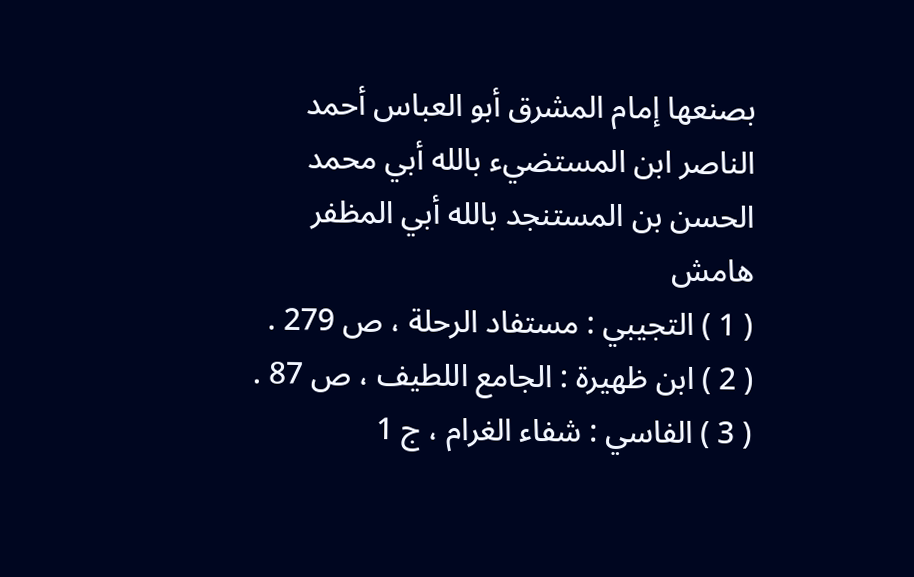بصنعها إمام المشرق أبو العباس أحمد الناصر ابن المستضيء بالله أبي محمد الحسن بن المستنجد بالله أبي المظفر
هامش
( 1 ) التجيبي : مستفاد الرحلة ، ص 279 .
( 2 ) ابن ظهيرة : الجامع اللطيف ، ص 87 .
( 3 ) الفاسي : شفاء الغرام ، ج 1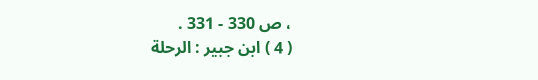، ص 330 - 331 .
( 4 ) ابن جبير : الرحلة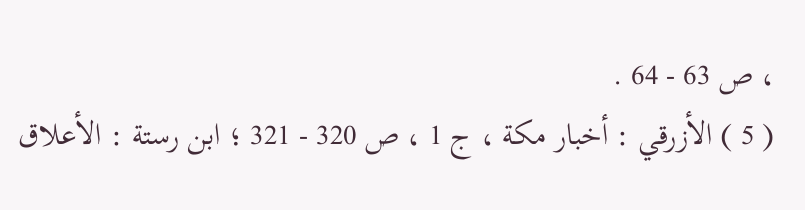، ص 63 - 64 .
( 5 ) الأزرقي : أخبار مكة ، ج 1 ، ص 320 - 321 ؛ ابن رستة : الأعلاق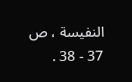النفيسة ، ص 37 - 38 .